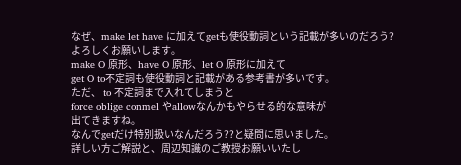なぜ、make let have に加えてgetも使役動詞という記載が多いのだろう?
よろしくお願いします。
make O 原形、have O 原形、let O 原形に加えて
get O to不定詞も使役動詞と記載がある参考書が多いです。
ただ、 to 不定詞まで入れてしまうと
force oblige conmel やallowなんかもやらせる的な意味が
出てきますね。
なんでgetだけ特別扱いなんだろう??と疑問に思いました。
詳しい方ご解説と、周辺知識のご教授お願いいたし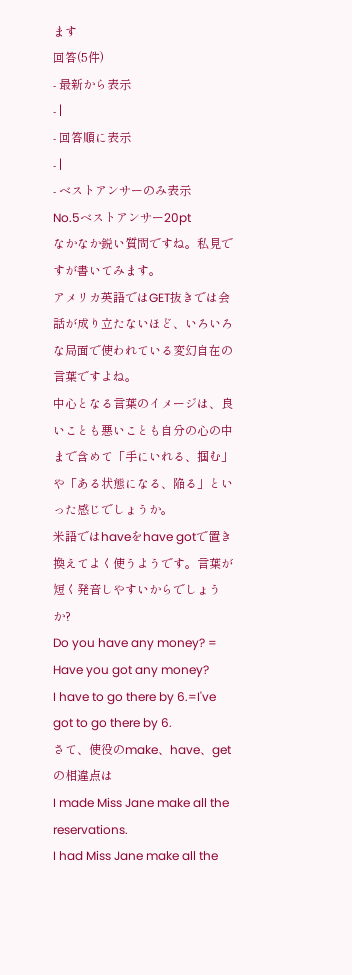ます
回答(5件)
- 最新から表示
- |
- 回答順に表示
- |
- ベストアンサーのみ表示
No.5ベストアンサー20pt
なかなか鋭い質問ですね。私見ですが書いてみます。
アメリカ英語ではGET抜きでは会話が成り立たないほど、いろいろな局面で使われている変幻自在の言葉ですよね。
中心となる言葉のイメージは、良いことも悪いことも自分の心の中まで含めて「手にいれる、掴む」や「ある状態になる、陥る」といった感じでしょうか。
米語ではhaveをhave gotで置き換えてよく使うようです。言葉が短く発音しやすいからでしょうか?
Do you have any money? = Have you got any money?
I have to go there by 6.=I've got to go there by 6.
さて、使役のmake、have、getの相違点は
I made Miss Jane make all the reservations.
I had Miss Jane make all the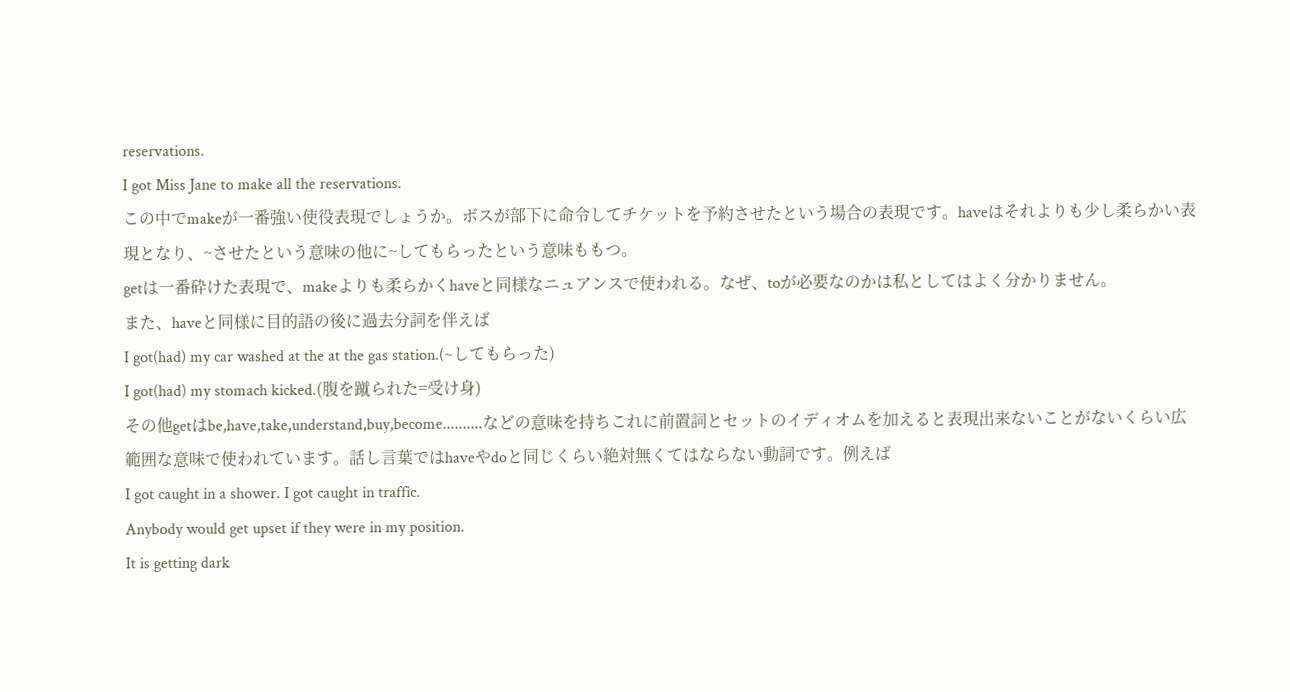reservations.
I got Miss Jane to make all the reservations.
この中でmakeが一番強い使役表現でしょうか。ボスが部下に命令してチケットを予約させたという場合の表現です。haveはそれよりも少し柔らかい表現となり、~させたという意味の他に~してもらったという意味ももつ。
getは一番砕けた表現で、makeよりも柔らかくhaveと同様なニュアンスで使われる。なぜ、toが必要なのかは私としてはよく分かりません。
また、haveと同様に目的語の後に過去分詞を伴えば
I got(had) my car washed at the at the gas station.(~してもらった)
I got(had) my stomach kicked.(腹を蹴られた=受け身)
その他getはbe,have,take,understand,buy,become..........などの意味を持ちこれに前置詞とセットのイディオムを加えると表現出来ないことがないくらい広範囲な意味で使われています。話し言葉ではhaveやdoと同じくらい絶対無くてはならない動詞です。例えば
I got caught in a shower. I got caught in traffic.
Anybody would get upset if they were in my position.
It is getting dark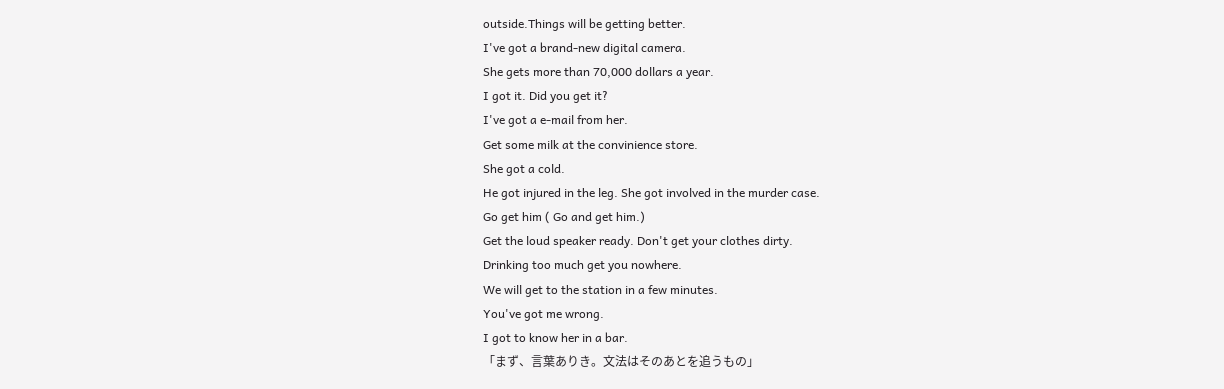outside.Things will be getting better.
I've got a brand-new digital camera.
She gets more than 70,000 dollars a year.
I got it. Did you get it?
I've got a e-mail from her.
Get some milk at the convinience store.
She got a cold.
He got injured in the leg. She got involved in the murder case.
Go get him ( Go and get him.)
Get the loud speaker ready. Don't get your clothes dirty.
Drinking too much get you nowhere.
We will get to the station in a few minutes.
You've got me wrong.
I got to know her in a bar.
「まず、言葉ありき。文法はそのあとを追うもの」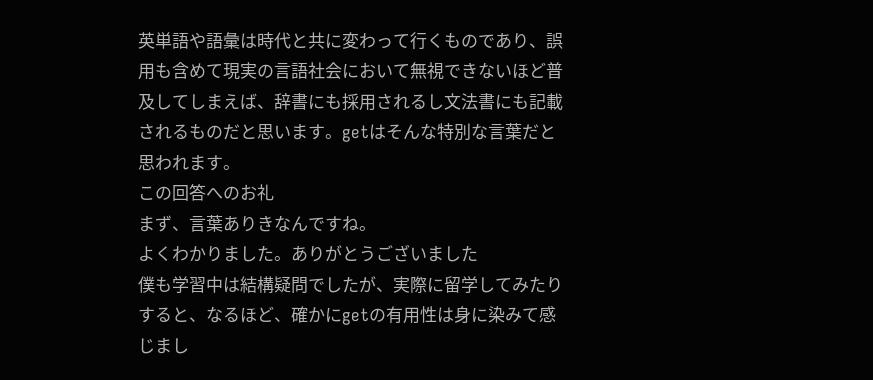英単語や語彙は時代と共に変わって行くものであり、誤用も含めて現実の言語社会において無視できないほど普及してしまえば、辞書にも採用されるし文法書にも記載されるものだと思います。getはそんな特別な言葉だと思われます。
この回答へのお礼
まず、言葉ありきなんですね。
よくわかりました。ありがとうございました
僕も学習中は結構疑問でしたが、実際に留学してみたり
すると、なるほど、確かにgetの有用性は身に染みて感じまし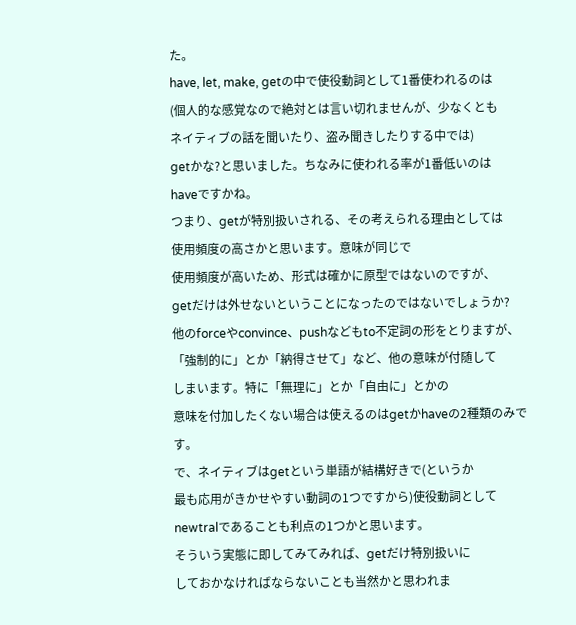た。
have, let, make, getの中で使役動詞として1番使われるのは
(個人的な感覚なので絶対とは言い切れませんが、少なくとも
ネイティブの話を聞いたり、盗み聞きしたりする中では)
getかな?と思いました。ちなみに使われる率が1番低いのは
haveですかね。
つまり、getが特別扱いされる、その考えられる理由としては
使用頻度の高さかと思います。意味が同じで
使用頻度が高いため、形式は確かに原型ではないのですが、
getだけは外せないということになったのではないでしょうか?
他のforceやconvince、pushなどもto不定詞の形をとりますが、
「強制的に」とか「納得させて」など、他の意味が付随して
しまいます。特に「無理に」とか「自由に」とかの
意味を付加したくない場合は使えるのはgetかhaveの2種類のみです。
で、ネイティブはgetという単語が結構好きで(というか
最も応用がきかせやすい動詞の1つですから)使役動詞として
newtralであることも利点の1つかと思います。
そういう実態に即してみてみれば、getだけ特別扱いに
しておかなければならないことも当然かと思われま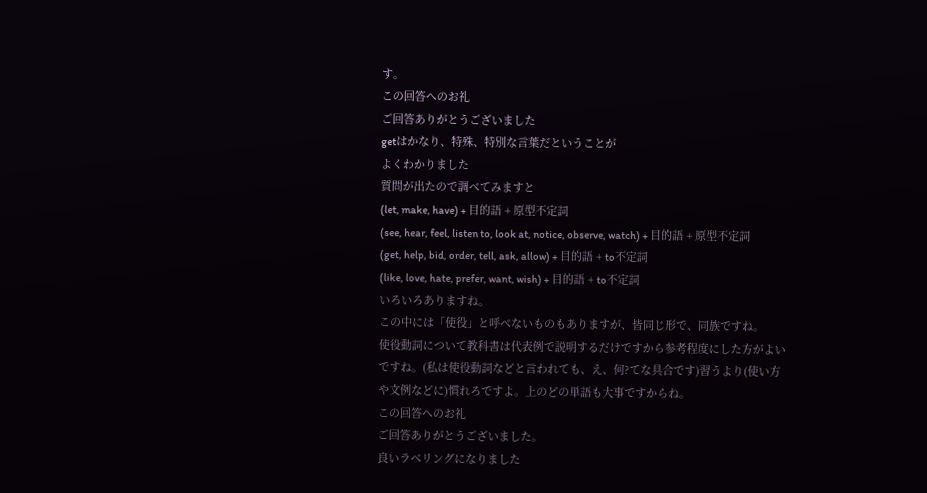す。
この回答へのお礼
ご回答ありがとうございました
getはかなり、特殊、特別な言葉だということが
よくわかりました
質問が出たので調べてみますと
(let, make, have) + 目的語 + 原型不定詞
(see, hear, feel, listen to, look at, notice, observe, watch) + 目的語 + 原型不定詞
(get, help, bid, order, tell, ask, allow) + 目的語 + to不定詞
(like, love, hate, prefer, want, wish) + 目的語 + to不定詞
いろいろありますね。
この中には「使役」と呼べないものもありますが、皆同じ形で、同族ですね。
使役動詞について教科書は代表例で説明するだけですから参考程度にした方がよいですね。(私は使役動詞などと言われても、え、何?てな具合です)習うより(使い方や文例などに)慣れろですよ。上のどの単語も大事ですからね。
この回答へのお礼
ご回答ありがとうございました。
良いラベリングになりました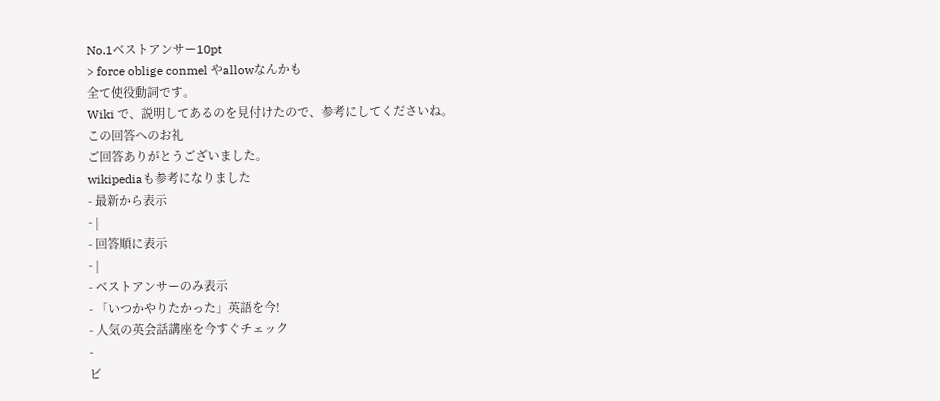No.1ベストアンサー10pt
> force oblige conmel やallowなんかも
全て使役動詞です。
Wiki で、説明してあるのを見付けたので、参考にしてくださいね。
この回答へのお礼
ご回答ありがとうございました。
wikipediaも参考になりました
- 最新から表示
- |
- 回答順に表示
- |
- ベストアンサーのみ表示
- 「いつかやりたかった」英語を今!
- 人気の英会話講座を今すぐチェック
-
ビ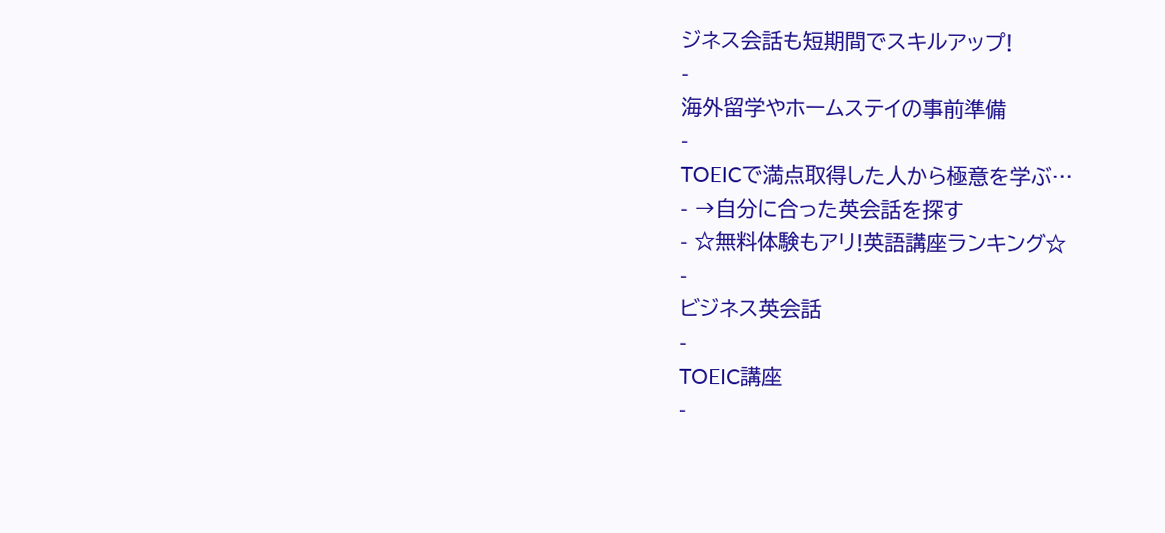ジネス会話も短期間でスキルアップ!
-
海外留学やホームステイの事前準備
-
TOEICで満点取得した人から極意を学ぶ…
- →自分に合った英会話を探す
- ☆無料体験もアリ!英語講座ランキング☆
-
ビジネス英会話
-
TOEIC講座
-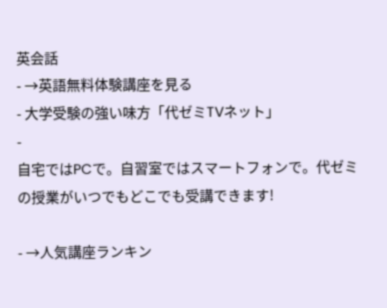英会話
- →英語無料体験講座を見る
- 大学受験の強い味方「代ゼミTVネット」
-
自宅ではPCで。自習室ではスマートフォンで。代ゼミの授業がいつでもどこでも受講できます!

- →人気講座ランキン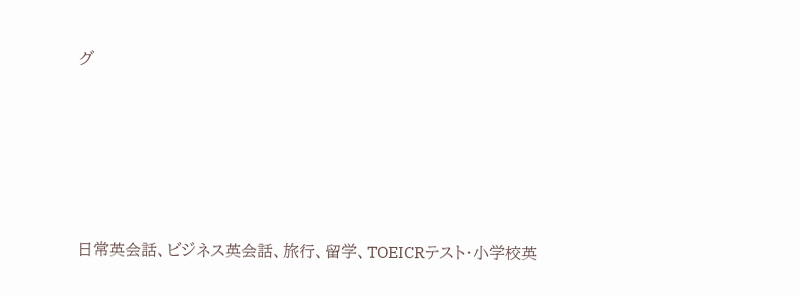グ









日常英会話、ビジネス英会話、旅行、留学、TOEICRテスト・小学校英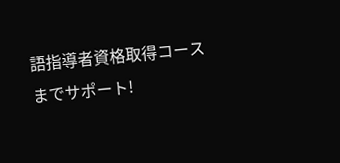語指導者資格取得コースまでサポート!